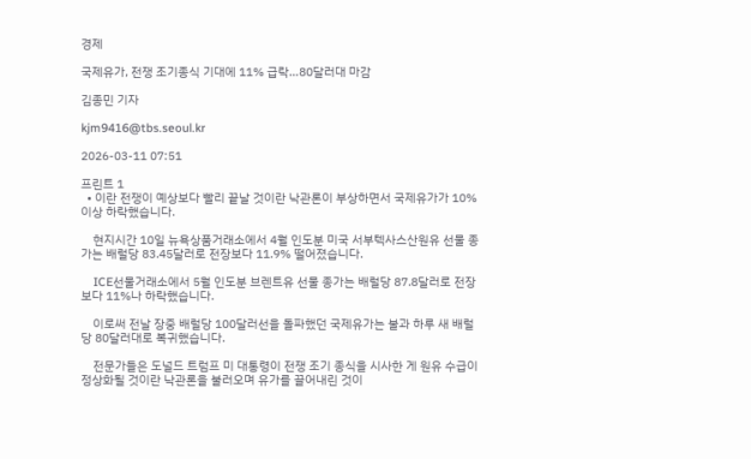경제

국제유가, 전쟁 조기종식 기대에 11% 급락…80달러대 마감

김종민 기자

kjm9416@tbs.seoul.kr

2026-03-11 07:51

프린트 1
  • 이란 전쟁이 예상보다 빨리 끝날 것이란 낙관론이 부상하면서 국제유가가 10% 이상 하락했습니다.

    현지시간 10일 뉴욕상품거래소에서 4월 인도분 미국 서부텍사스산원유 선물 종가는 배럴당 83.45달러로 전장보다 11.9% 떨어졌습니다.

    ICE선물거래소에서 5월 인도분 브렌트유 선물 종가는 배럴당 87.8달러로 전장보다 11%나 하락했습니다.

    이로써 전날 장중 배럴당 100달러선을 돌파했던 국제유가는 불과 하루 새 배럴당 80달러대로 복귀했습니다.

    전문가들은 도널드 트럼프 미 대통령이 전쟁 조기 종식을 시사한 게 원유 수급이 정상화될 것이란 낙관론을 불러오며 유가를 끌어내린 것이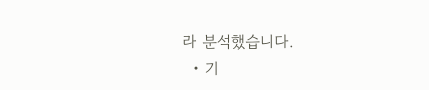라 분석했습니다.
  • 기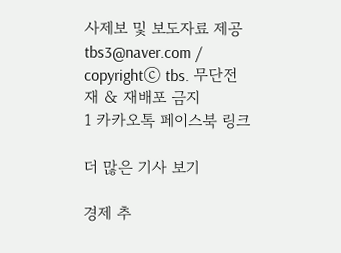사제보 및 보도자료 제공 tbs3@naver.com / copyrightⓒ tbs. 무단전재 & 재배포 금지
1 카카오톡 페이스북 링크

더 많은 기사 보기

경제 추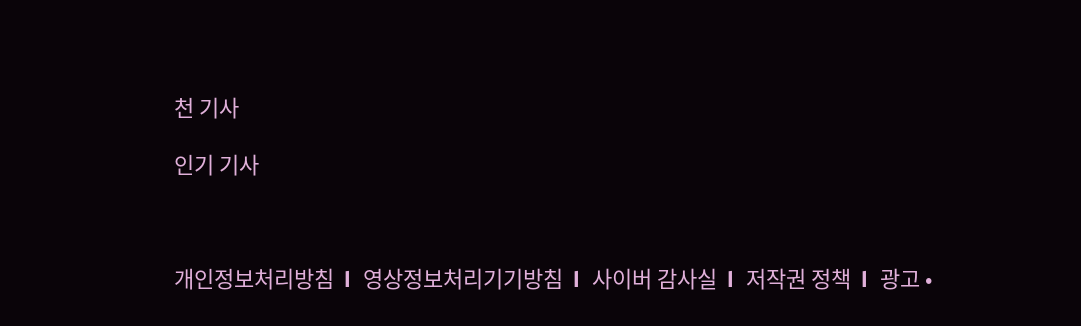천 기사

인기 기사



개인정보처리방침  l  영상정보처리기기방침  l  사이버 감사실  l  저작권 정책  l  광고 •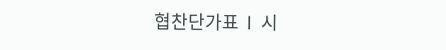협찬단가표  l  시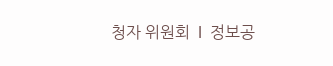청자 위원회  l  정보공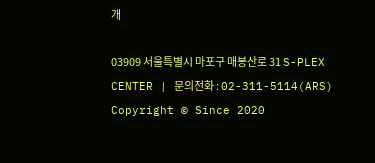개

03909 서울특별시 마포구 매봉산로 31 S-PLEX CENTER | 문의전화 : 02-311-5114(ARS)
Copyright © Since 2020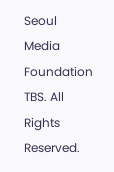Seoul Media Foundation TBS. All Rights Reserved.